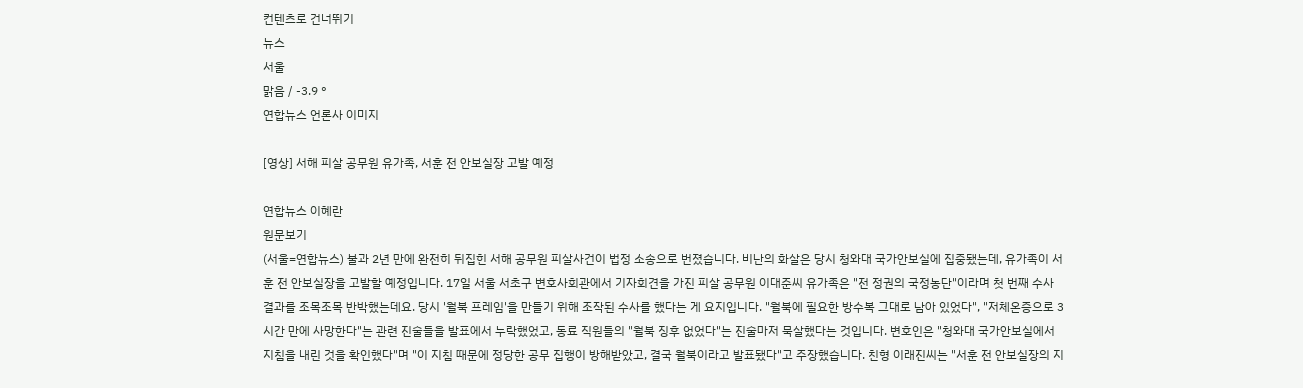컨텐츠로 건너뛰기
뉴스
서울
맑음 / -3.9 °
연합뉴스 언론사 이미지

[영상] 서해 피살 공무원 유가족, 서훈 전 안보실장 고발 예정

연합뉴스 이혜란
원문보기
(서울=연합뉴스) 불과 2년 만에 완전히 뒤집힌 서해 공무원 피살사건이 법정 소송으로 번졌습니다. 비난의 화살은 당시 청와대 국가안보실에 집중됐는데, 유가족이 서훈 전 안보실장을 고발할 예정입니다. 17일 서울 서초구 변호사회관에서 기자회견을 가진 피살 공무원 이대준씨 유가족은 "전 정권의 국정농단"이라며 첫 번째 수사 결과를 조목조목 반박했는데요. 당시 '월북 프레임'을 만들기 위해 조작된 수사를 했다는 게 요지입니다. "월북에 필요한 방수복 그대로 남아 있었다", "저체온증으로 3시간 만에 사망한다"는 관련 진술들을 발표에서 누락했었고, 동료 직원들의 "월북 징후 없었다"는 진술마저 묵살했다는 것입니다. 변호인은 "청와대 국가안보실에서 지침을 내린 것을 확인했다"며 "이 지침 때문에 정당한 공무 집행이 방해받았고, 결국 월북이라고 발표됐다"고 주장했습니다. 친형 이래진씨는 "서훈 전 안보실장의 지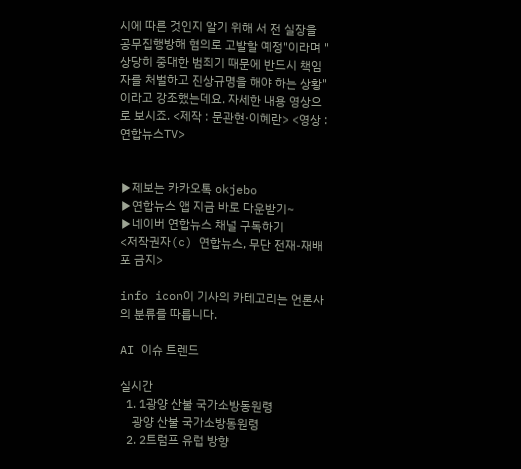시에 따른 것인지 알기 위해 서 전 실장을 공무집행방해 혐의로 고발할 예정"이라며 "상당히 중대한 범죄기 때문에 반드시 책임자를 처벌하고 진상규명을 해야 하는 상황"이라고 강조했는데요. 자세한 내용 영상으로 보시죠. <제작 : 문관현·이혜란> <영상 : 연합뉴스TV>


▶제보는 카카오톡 okjebo
▶연합뉴스 앱 지금 바로 다운받기~
▶네이버 연합뉴스 채널 구독하기
<저작권자(c) 연합뉴스, 무단 전재-재배포 금지>

info icon이 기사의 카테고리는 언론사의 분류를 따릅니다.

AI 이슈 트렌드

실시간
  1. 1광양 산불 국가소방동원령
    광양 산불 국가소방동원령
  2. 2트럼프 유럽 방향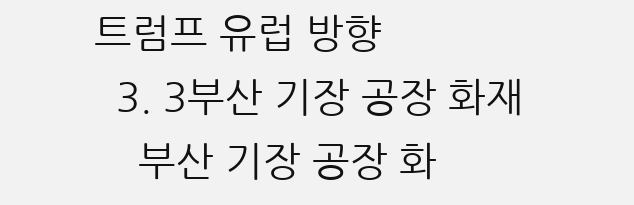트럼프 유럽 방향
  3. 3부산 기장 공장 화재
    부산 기장 공장 화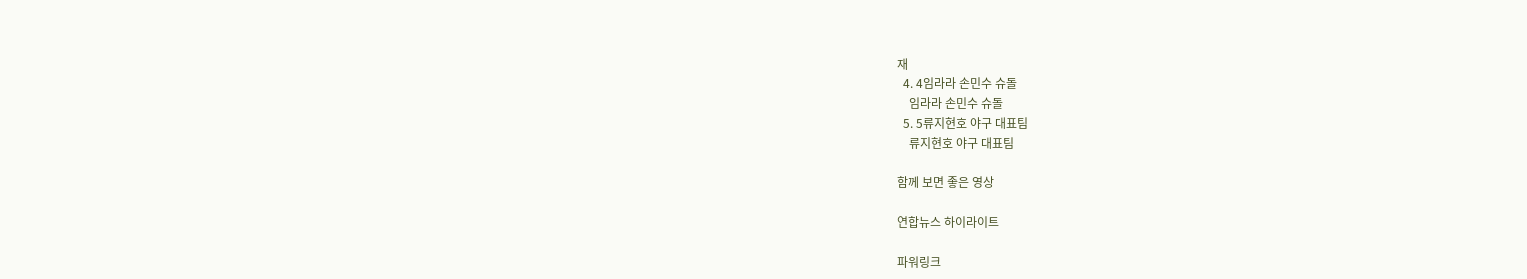재
  4. 4임라라 손민수 슈돌
    임라라 손민수 슈돌
  5. 5류지현호 야구 대표팀
    류지현호 야구 대표팀

함께 보면 좋은 영상

연합뉴스 하이라이트

파워링크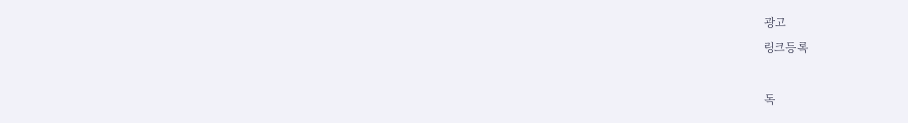광고
링크등록

독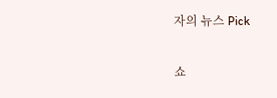자의 뉴스 Pick

쇼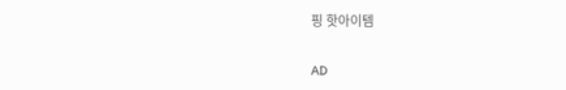핑 핫아이템

AD